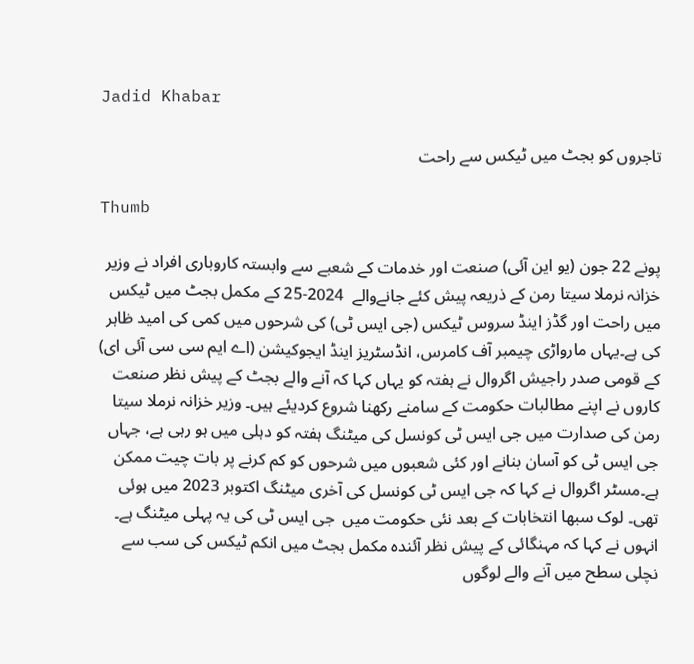Jadid Khabar

تاجروں کو بجٹ میں ٹیکس سے راحت

Thumb

پونے 22 جون (یو این آئی) صنعت اور خدمات کے شعبے سے وابستہ کاروباری افراد نے وزیر خزانہ نرملا سیتا رمن کے ذریعہ پیش کئے جانےوالے  2024-25 کے مکمل بجٹ میں ٹیکس میں راحت اور گڈز اینڈ سروس ٹیکس (جی ایس ٹی) کی شرحوں میں کمی کی امید ظاہر کی ہے۔یہاں مارواڑی چیمبر آف کامرس، انڈسٹریز اینڈ ایجوکیشن (اے ایم سی سی آئی ای) کے قومی صدر راجیش اگروال نے ہفتہ کو یہاں کہا کہ آنے والے بجٹ کے پیش نظر صنعت کاروں نے اپنے مطالبات حکومت کے سامنے رکھنا شروع کردیئے ہیں۔ وزیر خزانہ نرملا سیتا رمن کی صدارت میں جی ایس ٹی کونسل کی میٹنگ ہفتہ کو دہلی میں ہو رہی ہے، جہاں جی ایس ٹی کو آسان بنانے اور کئی شعبوں میں شرحوں کو کم کرنے پر بات چیت ممکن ہے۔مسٹر اگروال نے کہا کہ جی ایس ٹی کونسل کی آخری میٹنگ اکتوبر 2023 میں ہوئی تھی۔ لوک سبھا انتخابات کے بعد نئی حکومت میں  جی ایس ٹی کی یہ پہلی میٹنگ ہے۔ انہوں نے کہا کہ مہنگائی کے پیش نظر آئندہ مکمل بجٹ میں انکم ٹیکس کی سب سے نچلی سطح میں آنے والے لوگوں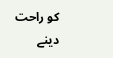کو راحت دینے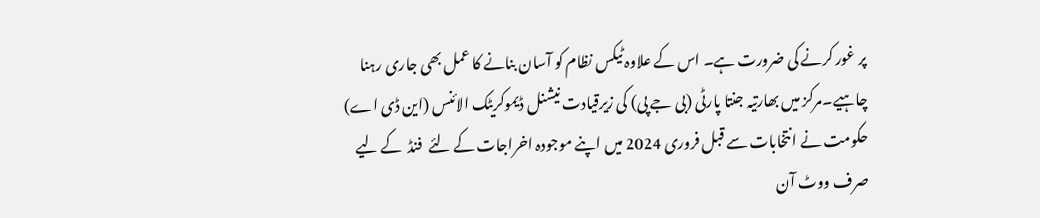پر غور کرنے کی ضرورت ہے۔ اس کے علاوہ ٹیکس نظام کو آسان بنانے کا عمل بھی جاری رہنا چاہیے۔مرکز میں بھارتیہ جنتا پارٹی (بی جے پی) کی زیرقیادت نیشنل ڈیموکریٹک الائنس (این ڈی اے) حکومت نے انتخابات سے قبل فروری 2024 میں اپنے موجودہ اخراجات کے لئے  فنڈ  کے لیے صرف ووٹ آن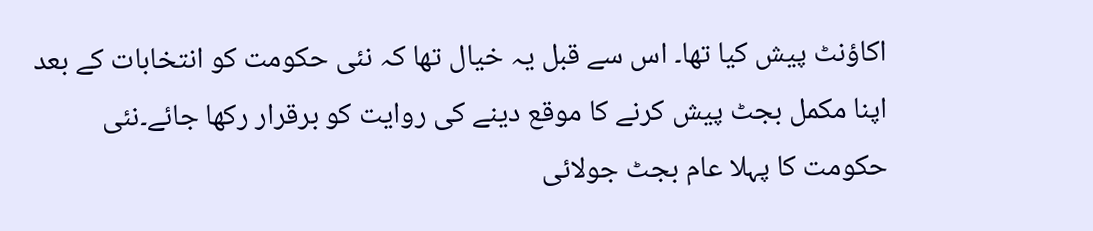اکاؤنٹ پیش کیا تھا۔ اس سے قبل یہ خیال تھا کہ نئی حکومت کو انتخابات کے بعد اپنا مکمل بجٹ پیش کرنے کا موقع دینے کی روایت کو برقرار رکھا جائے۔نئی حکومت کا پہلا عام بجٹ جولائی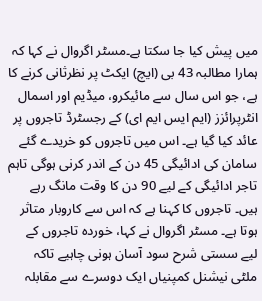میں پیش کیا جا سکتا ہے۔مسٹر اگروال نے کہا کہ ہمارا مطالبہ 43 بی (ایچ) ایکٹ پر نظرثانی کرنے کا ہے، جو اس سال سے مائیکرو، میڈیم اور اسمال انٹرپرائزز (ایم ایس ایم ای) کے رجسٹرڈ تاجروں پر عائد کیا گیا ہے۔ اس میں تاجروں کو خریدے گئے سامان کی ادائیگی 45 دن کے اندر کرنی ہوگی تاہم تاجر ادائیگی کے لیے 90 دن کا وقت مانگ رہے ہیں۔ تاجروں کا کہنا ہے کہ اس سے کاروبار متاثر ہوتا ہے۔ مسٹر اگروال نے کہا، خوردہ تاجروں کے لیے سستی شرح سود آسان ہونی چاہیے تاکہ ملٹی نیشنل کمپنیاں ایک دوسرے سے مقابلہ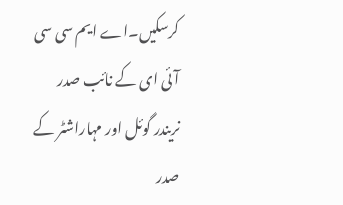کرسکیں۔اے ایم سی سی آئی ای کے نائب صدر نریندر گوئل اور مہاراشٹر کے صدر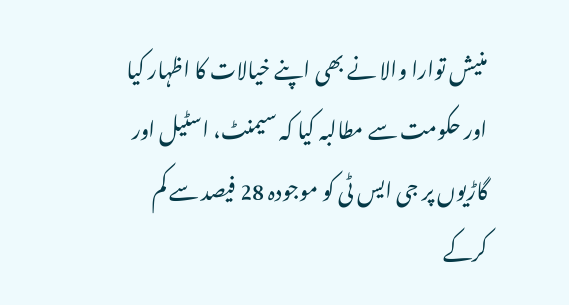منیش توارا والا نے بھی اپنے خیالات کا اظہار کیا اور حکومت سے مطالبہ کیا کہ سیمنٹ، اسٹیل اور گاڑیوں پر جی ایس ٹی کو موجودہ 28 فیصد سے کم کرکے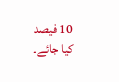10 فیصد کیا جائے۔